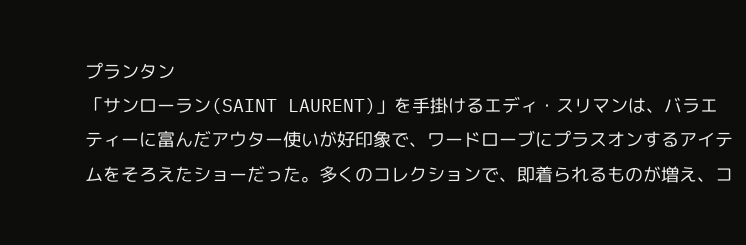プランタン
「サンローラン(SAINT LAURENT)」を手掛けるエディ・スリマンは、バラエティーに富んだアウター使いが好印象で、ワードローブにプラスオンするアイテムをそろえたショーだった。多くのコレクションで、即着られるものが増え、コ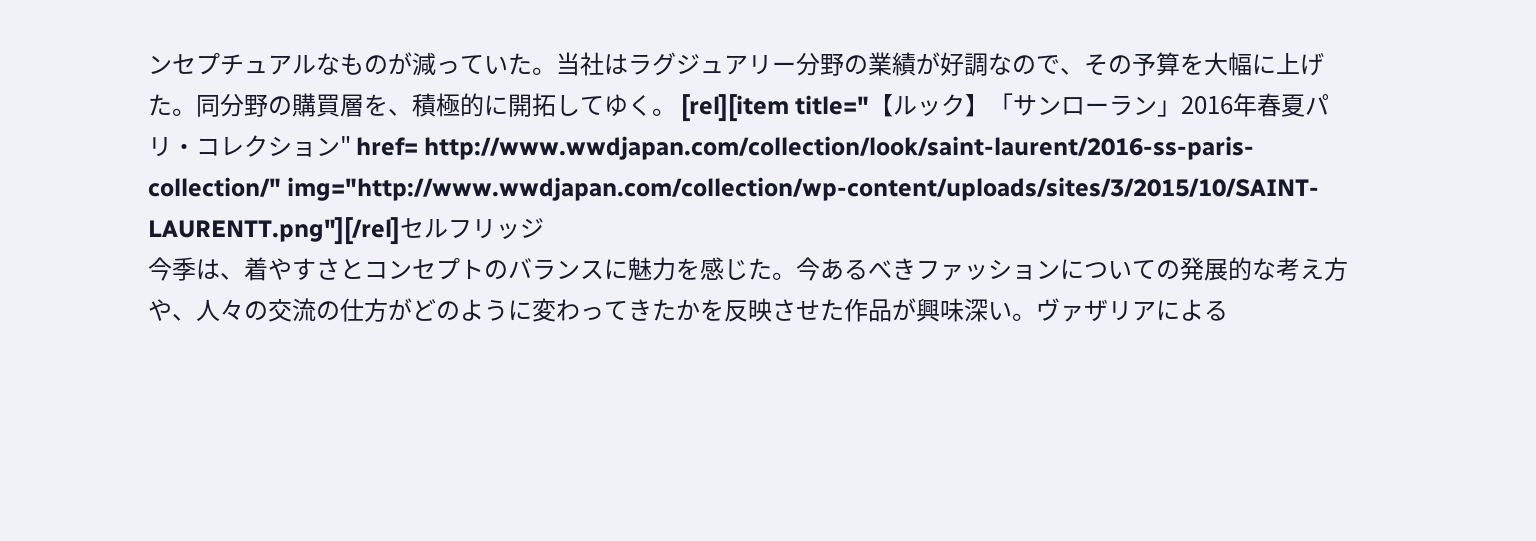ンセプチュアルなものが減っていた。当社はラグジュアリー分野の業績が好調なので、その予算を大幅に上げた。同分野の購買層を、積極的に開拓してゆく。 [rel][item title="【ルック】「サンローラン」2016年春夏パリ・コレクション" href= http://www.wwdjapan.com/collection/look/saint-laurent/2016-ss-paris-collection/" img="http://www.wwdjapan.com/collection/wp-content/uploads/sites/3/2015/10/SAINT-LAURENTT.png"][/rel]セルフリッジ
今季は、着やすさとコンセプトのバランスに魅力を感じた。今あるべきファッションについての発展的な考え方や、人々の交流の仕方がどのように変わってきたかを反映させた作品が興味深い。ヴァザリアによる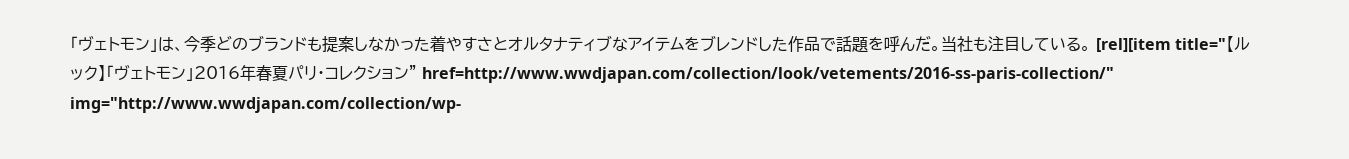「ヴェトモン」は、今季どのブランドも提案しなかった着やすさとオルタナティブなアイテムをブレンドした作品で話題を呼んだ。当社も注目している。 [rel][item title="【ルック】「ヴェトモン」2016年春夏パリ・コレクション" href=http://www.wwdjapan.com/collection/look/vetements/2016-ss-paris-collection/" img="http://www.wwdjapan.com/collection/wp-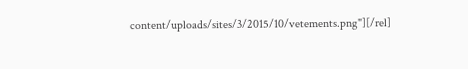content/uploads/sites/3/2015/10/vetements.png"][/rel]